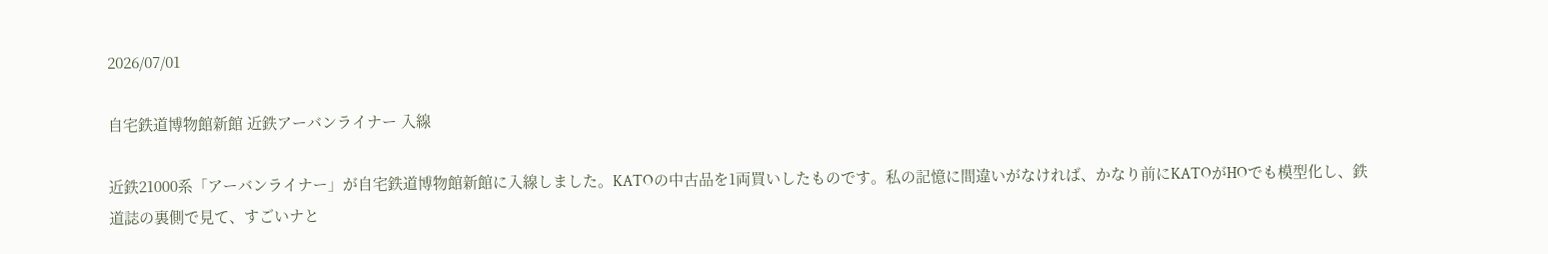2026/07/01

自宅鉄道博物館新館 近鉄アーバンライナー 入線

近鉄21000系「アーバンライナー」が自宅鉄道博物館新館に入線しました。KATOの中古品を1両買いしたものです。私の記憶に間違いがなければ、かなり前にKATOがHOでも模型化し、鉄道誌の裏側で見て、すごいナと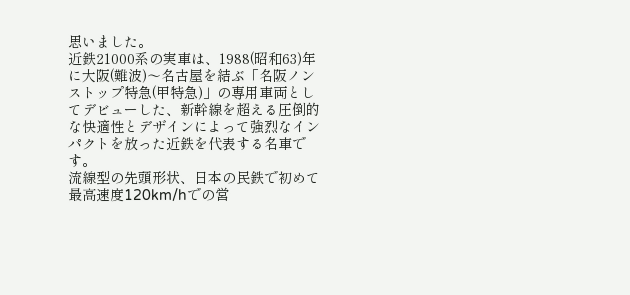思いました。
近鉄21000系の実車は、1988(昭和63)年に大阪(難波)〜名古屋を結ぶ「名阪ノンストップ特急(甲特急)」の専用車両としてデビューした、新幹線を超える圧倒的な快適性とデザインによって強烈なインパクトを放った近鉄を代表する名車です。
流線型の先頭形状、日本の民鉄で初めて最高速度120km/hでの営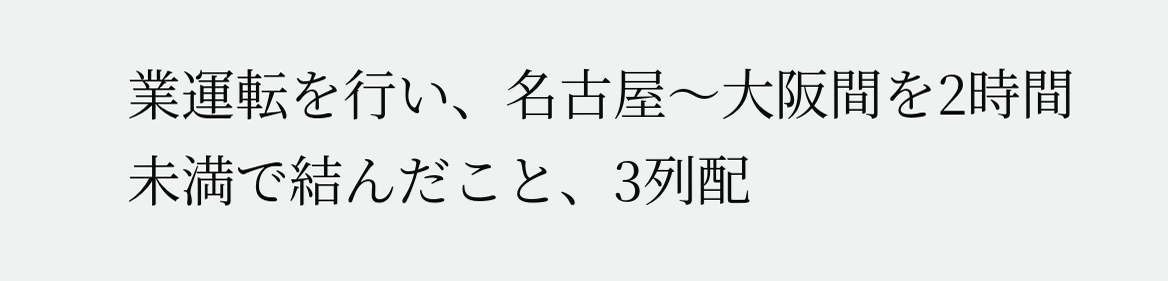業運転を行い、名古屋〜大阪間を2時間未満で結んだこと、3列配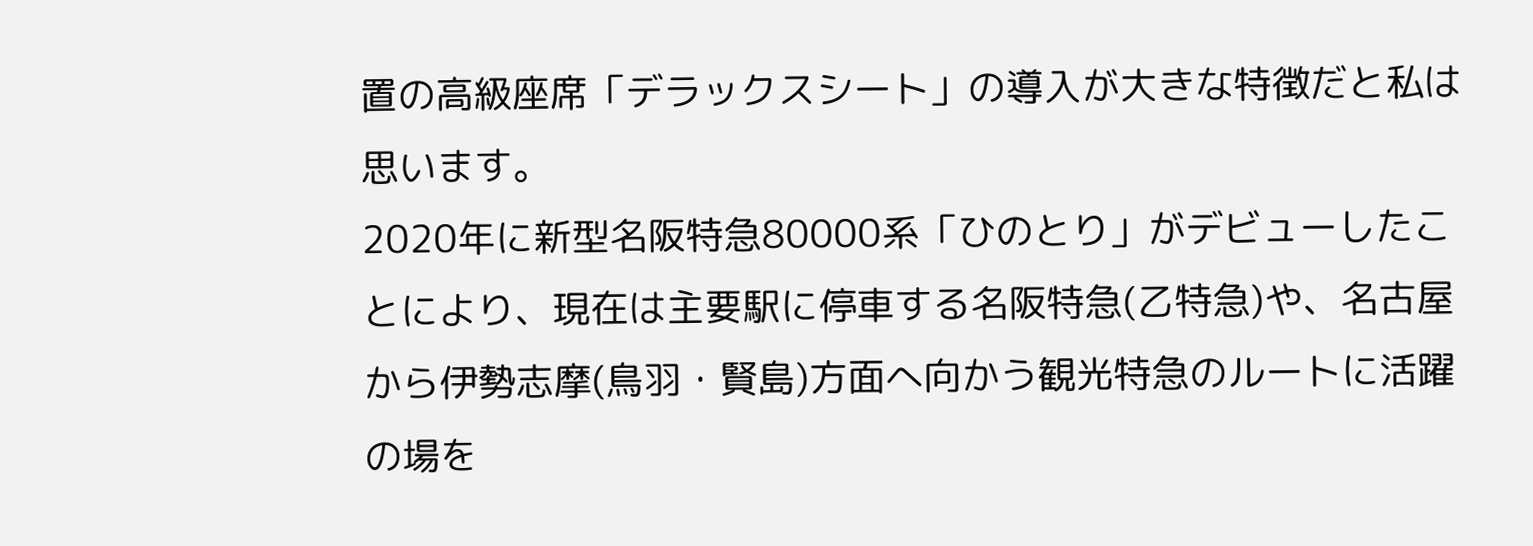置の高級座席「デラックスシート」の導入が大きな特徴だと私は思います。
2020年に新型名阪特急80000系「ひのとり」がデビューしたことにより、現在は主要駅に停車する名阪特急(乙特急)や、名古屋から伊勢志摩(鳥羽・賢島)方面へ向かう観光特急のルートに活躍の場を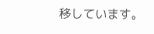移しています。